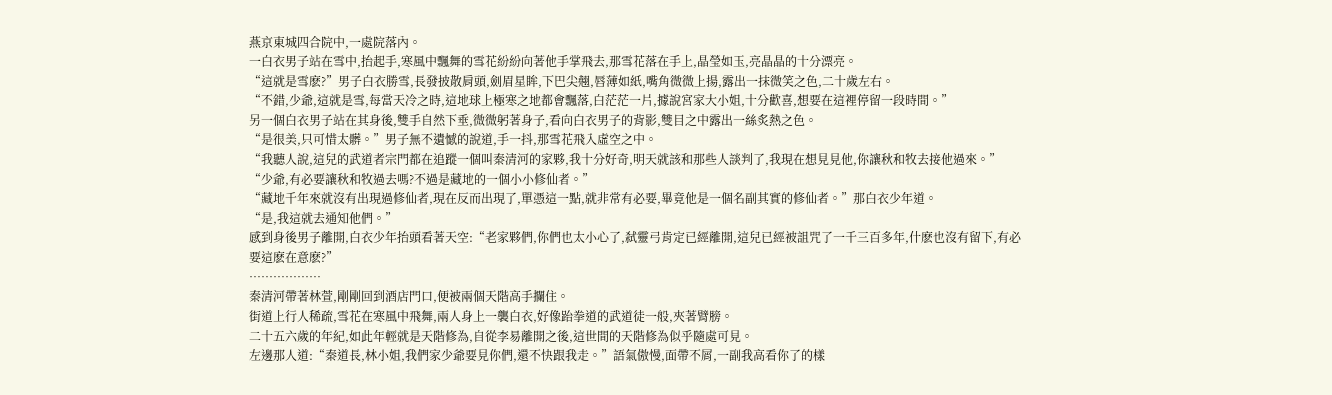燕京東城四合院中,一處院落內。
一白衣男子站在雪中,抬起手,寒風中飄舞的雪花紛紛向著他手掌飛去,那雪花落在手上,晶瑩如玉,亮晶晶的十分漂亮。
“這就是雪麽?”男子白衣勝雪,長發披散肩頭,劍眉星眸,下巴尖翹,唇薄如紙,嘴角微微上揚,露出一抹微笑之色,二十歲左右。
“不錯,少爺,這就是雪,每當天冷之時,這地球上極寒之地都會飄落,白茫茫一片,據說宮家大小姐,十分歡喜,想要在這裡停留一段時間。”
另一個白衣男子站在其身後,雙手自然下垂,微微躬著身子,看向白衣男子的背影,雙目之中露出一絲炙熱之色。
“是很美,只可惜太髒。”男子無不遺憾的說道,手一抖,那雪花飛入虛空之中。
“我聽人說,這兒的武道者宗門都在追蹤一個叫秦清河的家夥,我十分好奇,明天就該和那些人談判了,我現在想見見他,你讓秋和牧去接他過來。”
“少爺,有必要讓秋和牧過去嗎?不過是藏地的一個小小修仙者。”
“藏地千年來就沒有出現過修仙者,現在反而出現了,單憑這一點,就非常有必要,畢竟他是一個名副其實的修仙者。”那白衣少年道。
“是,我這就去通知他們。”
感到身後男子離開,白衣少年抬頭看著天空:“老家夥們,你們也太小心了,弑靈弓肯定已經離開,這兒已經被詛咒了一千三百多年,什麽也沒有留下,有必要這麽在意麽?”
………………
秦清河帶著林萱,剛剛回到酒店門口,便被兩個天階高手攔住。
街道上行人稀疏,雪花在寒風中飛舞,兩人身上一襲白衣,好像跆拳道的武道徒一般,夾著臂膀。
二十五六歲的年紀,如此年輕就是天階修為,自從李易離開之後,這世間的天階修為似乎隨處可見。
左邊那人道:“秦道長,林小姐,我們家少爺要見你們,還不快跟我走。”語氣傲慢,面帶不屑,一副我高看你了的樣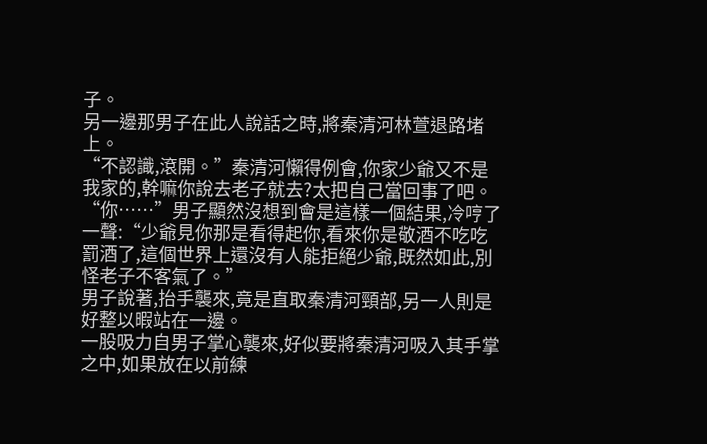子。
另一邊那男子在此人說話之時,將秦清河林萱退路堵上。
“不認識,滾開。”秦清河懶得例會,你家少爺又不是我家的,幹嘛你說去老子就去?太把自己當回事了吧。
“你……”男子顯然沒想到會是這樣一個結果,冷哼了一聲:“少爺見你那是看得起你,看來你是敬酒不吃吃罰酒了,這個世界上還沒有人能拒絕少爺,既然如此,別怪老子不客氣了。”
男子說著,抬手襲來,竟是直取秦清河頸部,另一人則是好整以暇站在一邊。
一股吸力自男子掌心襲來,好似要將秦清河吸入其手掌之中,如果放在以前練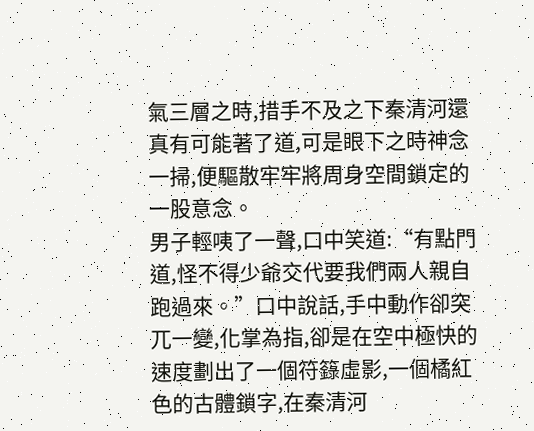氣三層之時,措手不及之下秦清河還真有可能著了道,可是眼下之時神念一掃,便驅散牢牢將周身空間鎖定的一股意念。
男子輕咦了一聲,口中笑道:“有點門道,怪不得少爺交代要我們兩人親自跑過來。”口中說話,手中動作卻突兀一變,化掌為指,卻是在空中極快的速度劃出了一個符籙虛影,一個橘紅色的古體鎖字,在秦清河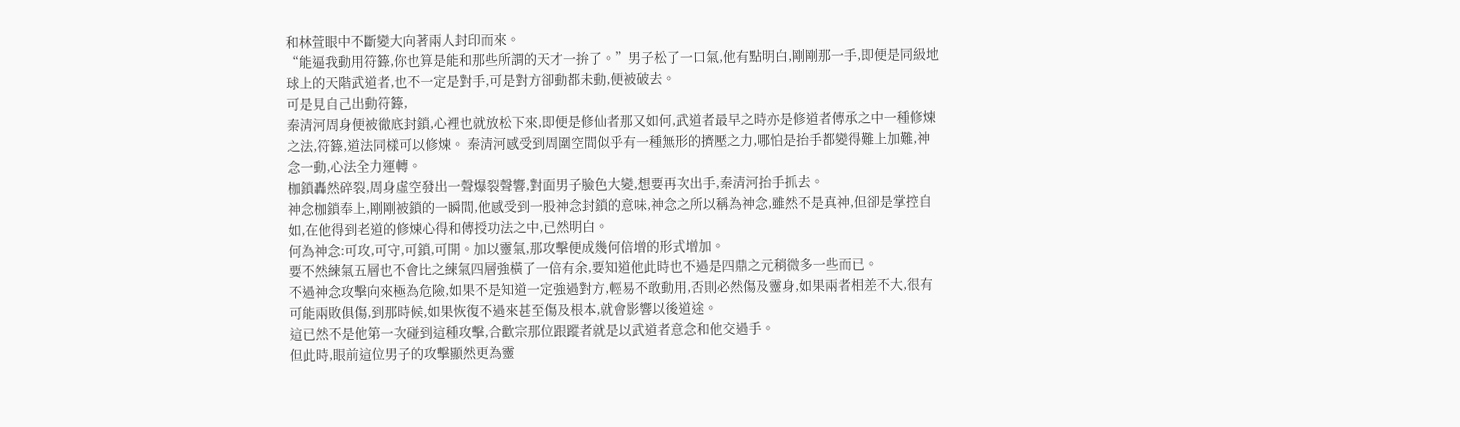和林萱眼中不斷變大向著兩人封印而來。
“能逼我動用符籙,你也算是能和那些所謂的天才一拚了。”男子松了一口氣,他有點明白,剛剛那一手,即便是同級地球上的天階武道者,也不一定是對手,可是對方卻動都未動,便被破去。
可是見自己出動符籙,
秦清河周身便被徹底封鎖,心裡也就放松下來,即便是修仙者那又如何,武道者最早之時亦是修道者傳承之中一種修煉之法,符籙,道法同樣可以修煉。 秦清河感受到周圍空間似乎有一種無形的擠壓之力,哪怕是抬手都變得難上加難,神念一動,心法全力運轉。
枷鎖轟然碎裂,周身虛空發出一聲爆裂聲響,對面男子臉色大變,想要再次出手,秦清河抬手抓去。
神念枷鎖奉上,剛剛被鎖的一瞬間,他感受到一股神念封鎖的意味,神念之所以稱為神念,雖然不是真神,但卻是掌控自如,在他得到老道的修煉心得和傳授功法之中,已然明白。
何為神念:可攻,可守,可鎖,可開。加以靈氣,那攻擊便成幾何倍增的形式增加。
要不然練氣五層也不會比之練氣四層強橫了一倍有余,要知道他此時也不過是四鼎之元稍微多一些而已。
不過神念攻擊向來極為危險,如果不是知道一定強過對方,輕易不敢動用,否則必然傷及靈身,如果兩者相差不大,很有可能兩敗俱傷,到那時候,如果恢復不過來甚至傷及根本,就會影響以後道途。
這已然不是他第一次碰到這種攻擊,合歡宗那位跟蹤者就是以武道者意念和他交過手。
但此時,眼前這位男子的攻擊顯然更為靈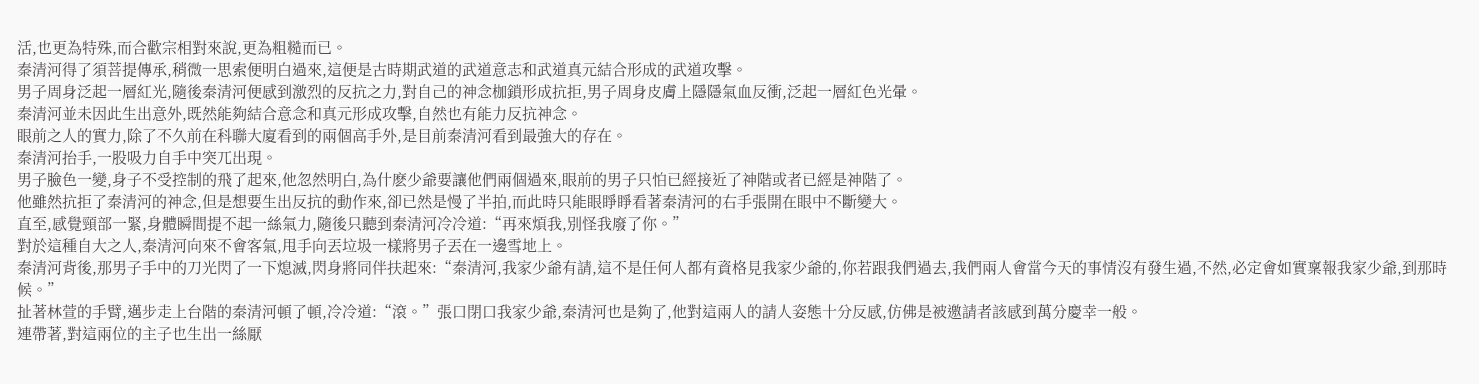活,也更為特殊,而合歡宗相對來說,更為粗糙而已。
秦清河得了須菩提傳承,稍微一思索便明白過來,這便是古時期武道的武道意志和武道真元結合形成的武道攻擊。
男子周身泛起一層紅光,隨後秦清河便感到激烈的反抗之力,對自己的神念枷鎖形成抗拒,男子周身皮膚上隱隱氣血反衝,泛起一層紅色光暈。
秦清河並未因此生出意外,既然能夠結合意念和真元形成攻擊,自然也有能力反抗神念。
眼前之人的實力,除了不久前在科聯大廈看到的兩個高手外,是目前秦清河看到最強大的存在。
秦清河抬手,一股吸力自手中突兀出現。
男子臉色一變,身子不受控制的飛了起來,他忽然明白,為什麽少爺要讓他們兩個過來,眼前的男子只怕已經接近了神階或者已經是神階了。
他雖然抗拒了秦清河的神念,但是想要生出反抗的動作來,卻已然是慢了半拍,而此時只能眼睜睜看著秦清河的右手張開在眼中不斷變大。
直至,感覺頸部一緊,身體瞬間提不起一絲氣力,隨後只聽到秦清河冷冷道:“再來煩我,別怪我廢了你。”
對於這種自大之人,秦清河向來不會客氣,甩手向丟垃圾一樣將男子丟在一邊雪地上。
秦清河背後,那男子手中的刀光閃了一下熄滅,閃身將同伴扶起來:“秦清河,我家少爺有請,這不是任何人都有資格見我家少爺的,你若跟我們過去,我們兩人會當今天的事情沒有發生過,不然,必定會如實稟報我家少爺,到那時候。”
扯著林萱的手臂,邁步走上台階的秦清河頓了頓,冷冷道:“滾。”張口閉口我家少爺,秦清河也是夠了,他對這兩人的請人姿態十分反感,仿佛是被邀請者該感到萬分慶幸一般。
連帶著,對這兩位的主子也生出一絲厭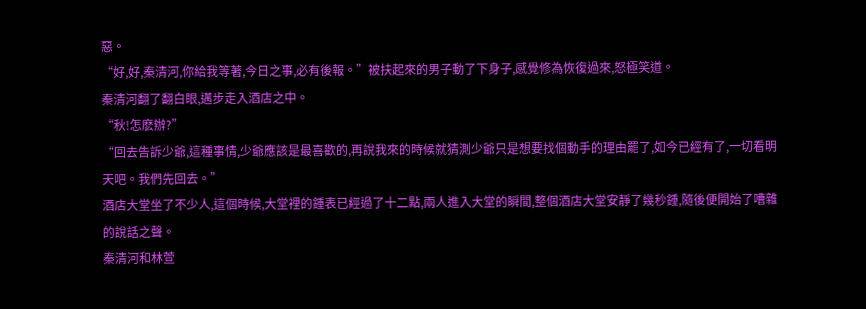惡。
“好,好,秦清河,你給我等著,今日之事,必有後報。”被扶起來的男子動了下身子,感覺修為恢復過來,怒極笑道。
秦清河翻了翻白眼,邁步走入酒店之中。
“秋!怎麽辦?”
“回去告訴少爺,這種事情,少爺應該是最喜歡的,再說我來的時候就猜測少爺只是想要找個動手的理由罷了,如今已經有了,一切看明天吧。我們先回去。”
酒店大堂坐了不少人,這個時候,大堂裡的鍾表已經過了十二點,兩人進入大堂的瞬間,整個酒店大堂安靜了幾秒鍾,隨後便開始了嘈雜的說話之聲。
秦清河和林萱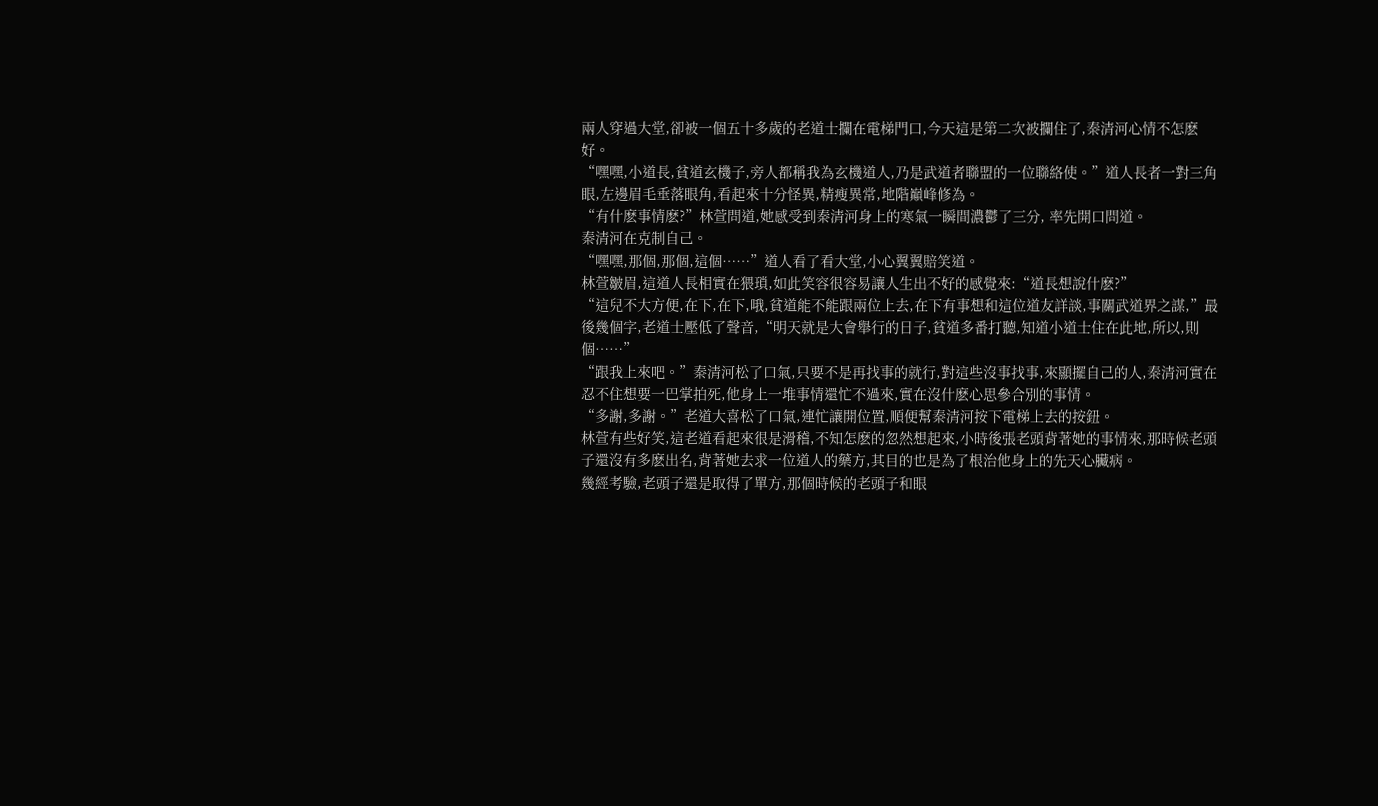兩人穿過大堂,卻被一個五十多歲的老道士攔在電梯門口,今天這是第二次被攔住了,秦清河心情不怎麽好。
“嘿嘿,小道長,貧道玄機子,旁人都稱我為玄機道人,乃是武道者聯盟的一位聯絡使。”道人長者一對三角眼,左邊眉毛垂落眼角,看起來十分怪異,精瘦異常,地階巔峰修為。
“有什麽事情麽?”林萱問道,她感受到秦清河身上的寒氣一瞬間濃鬱了三分, 率先開口問道。
秦清河在克制自己。
“嘿嘿,那個,那個,這個……”道人看了看大堂,小心翼翼賠笑道。
林萱皺眉,這道人長相實在猥瑣,如此笑容很容易讓人生出不好的感覺來:“道長想說什麽?”
“這兒不大方便,在下,在下,哦,貧道能不能跟兩位上去,在下有事想和這位道友詳談,事關武道界之謀,”最後幾個字,老道士壓低了聲音,“明天就是大會舉行的日子,貧道多番打聽,知道小道士住在此地,所以,則個……”
“跟我上來吧。”秦清河松了口氣,只要不是再找事的就行,對這些沒事找事,來顯擺自己的人,秦清河實在忍不住想要一巴掌拍死,他身上一堆事情還忙不過來,實在沒什麽心思參合別的事情。
“多謝,多謝。”老道大喜松了口氣,連忙讓開位置,順便幫秦清河按下電梯上去的按鈕。
林萱有些好笑,這老道看起來很是滑稽,不知怎麽的忽然想起來,小時後張老頭背著她的事情來,那時候老頭子還沒有多麽出名,背著她去求一位道人的藥方,其目的也是為了根治他身上的先天心臟病。
幾經考驗,老頭子還是取得了單方,那個時候的老頭子和眼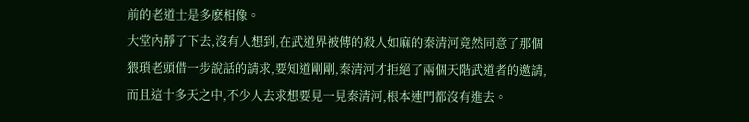前的老道士是多麽相像。
大堂內靜了下去,沒有人想到,在武道界被傳的殺人如麻的秦清河竟然同意了那個猥瑣老頭借一步說話的請求,要知道剛剛,秦清河才拒絕了兩個天階武道者的邀請,而且這十多天之中,不少人去求想要見一見秦清河,根本連門都沒有進去。